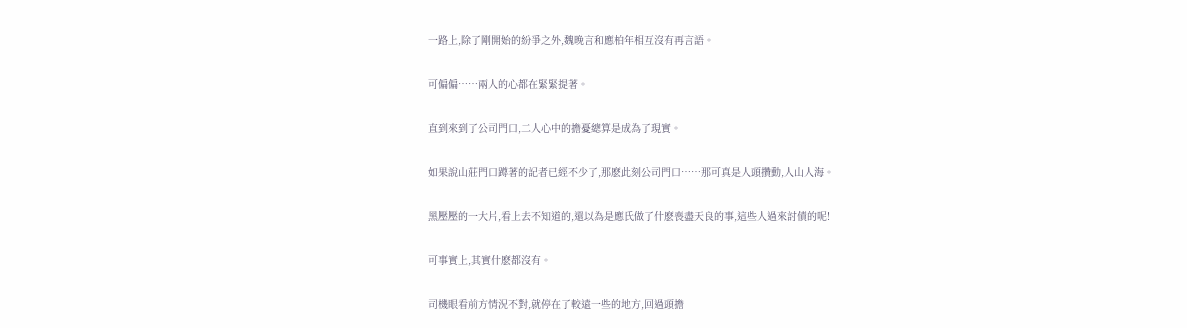一路上,除了剛開始的紛爭之外,魏晚言和應柏年相互沒有再言語。

可偏偏……兩人的心都在緊緊提著。

直到來到了公司門口,二人心中的擔憂總算是成為了現實。

如果說山莊門口蹲著的記者已經不少了,那麽此刻公司門口……那可真是人頭攢動,人山人海。

黑壓壓的一大片,看上去不知道的,還以為是應氏做了什麽喪盡天良的事,這些人過來討債的呢!

可事實上,其實什麽都沒有。

司機眼看前方情況不對,就停在了較遠一些的地方,回過頭擔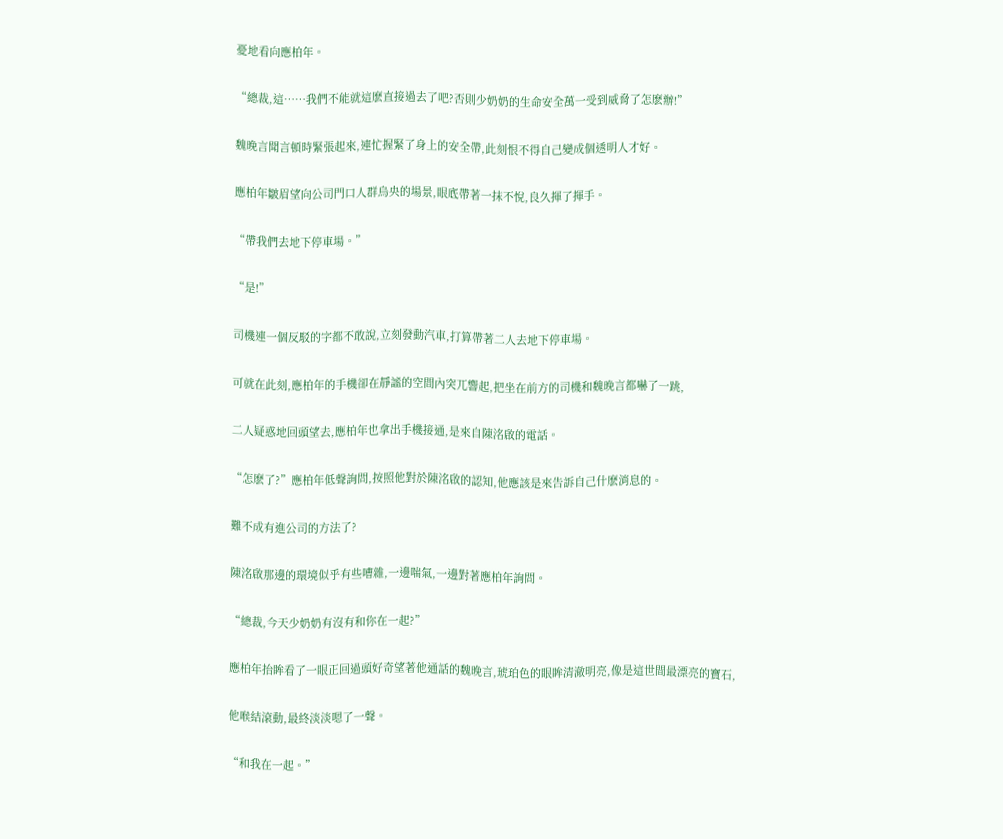憂地看向應柏年。

“總裁,這……我們不能就這麽直接過去了吧?否則少奶奶的生命安全萬一受到威脅了怎麽辦!”

魏晚言聞言頓時緊張起來,連忙握緊了身上的安全帶,此刻恨不得自己變成個透明人才好。

應柏年皺眉望向公司門口人群烏央的場景,眼底帶著一抹不悅,良久揮了揮手。

“帶我們去地下停車場。”

“是!”

司機連一個反駁的字都不敢說,立刻發動汽車,打算帶著二人去地下停車場。

可就在此刻,應柏年的手機卻在靜謐的空間內突兀響起,把坐在前方的司機和魏晚言都嚇了一跳,

二人疑惑地回頭望去,應柏年也拿出手機接通,是來自陳洺啟的電話。

“怎麽了?”應柏年低聲詢問,按照他對於陳洺啟的認知,他應該是來告訴自己什麽消息的。

難不成有進公司的方法了?

陳洺啟那邊的環境似乎有些嘈雜,一邊喘氣,一邊對著應柏年詢問。

“總裁,今天少奶奶有沒有和你在一起?”

應柏年抬眸看了一眼正回過頭好奇望著他通話的魏晚言,琥珀色的眼眸清澈明亮,像是這世間最漂亮的寶石,

他喉結滾動,最終淡淡嗯了一聲。

“和我在一起。”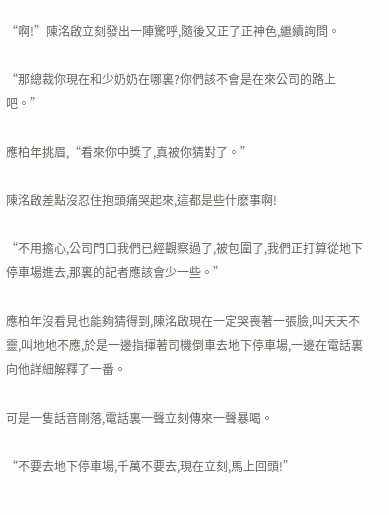“啊!”陳洺啟立刻發出一陣驚呼,隨後又正了正神色,繼續詢問。

“那總裁你現在和少奶奶在哪裏?你們該不會是在來公司的路上吧。”

應柏年挑眉,“看來你中獎了,真被你猜對了。”

陳洺啟差點沒忍住抱頭痛哭起來,這都是些什麽事啊!

“不用擔心,公司門口我們已經觀察過了,被包圍了,我們正打算從地下停車場進去,那裏的記者應該會少一些。”

應柏年沒看見也能夠猜得到,陳洺啟現在一定哭喪著一張臉,叫天天不靈,叫地地不應,於是一邊指揮著司機倒車去地下停車場,一邊在電話裏向他詳細解釋了一番。

可是一隻話音剛落,電話裏一聲立刻傳來一聲暴喝。

“不要去地下停車場,千萬不要去,現在立刻,馬上回頭!”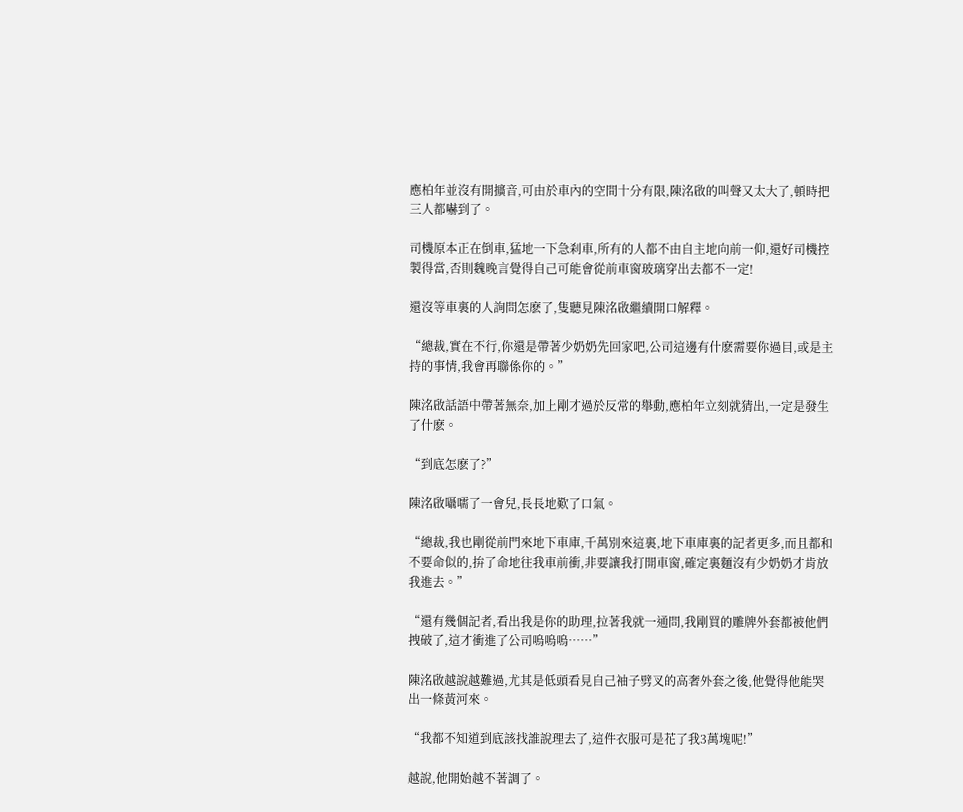應柏年並沒有開擴音,可由於車內的空間十分有限,陳洺啟的叫聲又太大了,頓時把三人都嚇到了。

司機原本正在倒車,猛地一下急刹車,所有的人都不由自主地向前一仰,還好司機控製得當,否則魏晚言覺得自己可能會從前車窗玻璃穿出去都不一定!

還沒等車裏的人詢問怎麽了,隻聽見陳洺啟繼續開口解釋。

“總裁,實在不行,你還是帶著少奶奶先回家吧,公司這邊有什麽需要你過目,或是主持的事情,我會再聯係你的。”

陳洺啟話語中帶著無奈,加上剛才過於反常的舉動,應柏年立刻就猜出,一定是發生了什麽。

“到底怎麽了?”

陳洺啟囁嚅了一會兒,長長地歎了口氣。

“總裁,我也剛從前門來地下車庫,千萬別來這裏,地下車庫裏的記者更多,而且都和不要命似的,拚了命地往我車前衝,非要讓我打開車窗,確定裏麵沒有少奶奶才肯放我進去。”

“還有幾個記者,看出我是你的助理,拉著我就一通問,我剛買的雕牌外套都被他們拽破了,這才衝進了公司嗚嗚嗚……”

陳洺啟越說越難過,尤其是低頭看見自己袖子劈叉的高奢外套之後,他覺得他能哭出一條黃河來。

“我都不知道到底該找誰說理去了,這件衣服可是花了我3萬塊呢!”

越說,他開始越不著調了。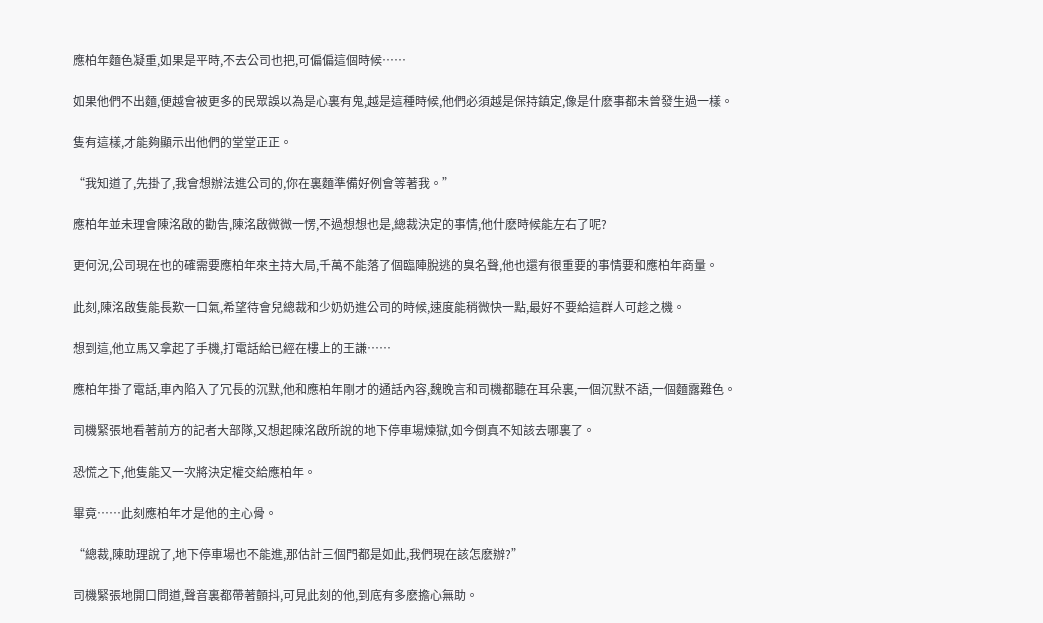應柏年麵色凝重,如果是平時,不去公司也把,可偏偏這個時候……

如果他們不出麵,便越會被更多的民眾誤以為是心裏有鬼,越是這種時候,他們必須越是保持鎮定,像是什麽事都未曾發生過一樣。

隻有這樣,才能夠顯示出他們的堂堂正正。

“我知道了,先掛了,我會想辦法進公司的,你在裏麵準備好例會等著我。”

應柏年並未理會陳洺啟的勸告,陳洺啟微微一愣,不過想想也是,總裁決定的事情,他什麽時候能左右了呢?

更何況,公司現在也的確需要應柏年來主持大局,千萬不能落了個臨陣脫逃的臭名聲,他也還有很重要的事情要和應柏年商量。

此刻,陳洺啟隻能長歎一口氣,希望待會兒總裁和少奶奶進公司的時候,速度能稍微快一點,最好不要給這群人可趁之機。

想到這,他立馬又拿起了手機,打電話給已經在樓上的王謙……

應柏年掛了電話,車內陷入了冗長的沉默,他和應柏年剛才的通話內容,魏晚言和司機都聽在耳朵裏,一個沉默不語,一個麵露難色。

司機緊張地看著前方的記者大部隊,又想起陳洺啟所說的地下停車場煉獄,如今倒真不知該去哪裏了。

恐慌之下,他隻能又一次將決定權交給應柏年。

畢竟……此刻應柏年才是他的主心骨。

“總裁,陳助理說了,地下停車場也不能進,那估計三個門都是如此,我們現在該怎麽辦?”

司機緊張地開口問道,聲音裏都帶著顫抖,可見此刻的他,到底有多麽擔心無助。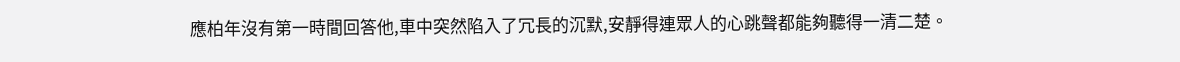應柏年沒有第一時間回答他,車中突然陷入了冗長的沉默,安靜得連眾人的心跳聲都能夠聽得一清二楚。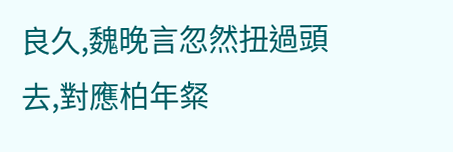良久,魏晚言忽然扭過頭去,對應柏年粲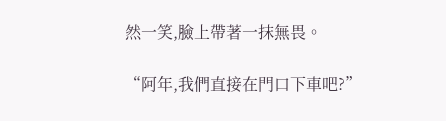然一笑,臉上帶著一抹無畏。

“阿年,我們直接在門口下車吧?”